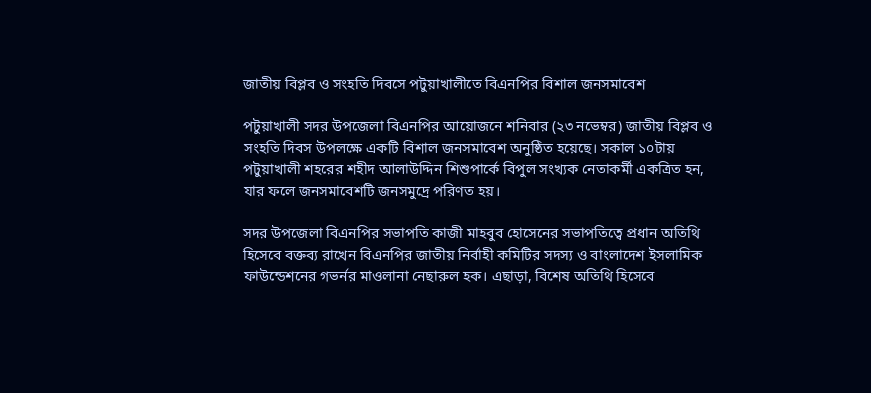জাতীয় বিপ্লব ও সংহতি দিবসে পটুয়াখালীতে বিএনপির বিশাল জনসমাবেশ

পটুয়াখালী সদর উপজেলা বিএনপির আয়োজনে শনিবার (২৩ নভেম্বর) জাতীয় বিপ্লব ও সংহতি দিবস উপলক্ষে একটি বিশাল জনসমাবেশ অনুষ্ঠিত হয়েছে। সকাল ১০টায় পটুয়াখালী শহরের শহীদ আলাউদ্দিন শিশুপার্কে বিপুল সংখ্যক নেতাকর্মী একত্রিত হন, যার ফলে জনসমাবেশটি জনসমুদ্রে পরিণত হয়।

সদর উপজেলা বিএনপির সভাপতি কাজী মাহবুব হোসেনের সভাপতিত্বে প্রধান অতিথি হিসেবে বক্তব্য রাখেন বিএনপির জাতীয় নির্বাহী কমিটির সদস্য ও বাংলাদেশ ইসলামিক ফাউন্ডেশনের গভর্নর মাওলানা নেছারুল হক। এছাড়া, বিশেষ অতিথি হিসেবে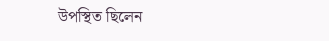উপস্থিত ছিলেন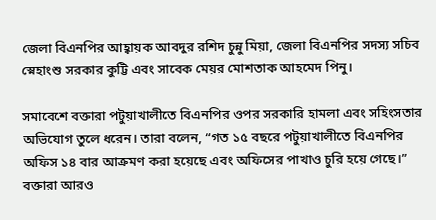জেলা বিএনপির আহ্বায়ক আবদুর রশিদ চুন্নু মিয়া, জেলা বিএনপির সদস্য সচিব স্নেহাংশু সরকার কুট্টি এবং সাবেক মেয়র মোশতাক আহমেদ পিনু।

সমাবেশে বক্তারা পটুয়াখালীতে বিএনপির ওপর সরকারি হামলা এবং সহিংসতার অভিযোগ তুলে ধরেন। তারা বলেন, “গত ১৫ বছরে পটুয়াখালীতে বিএনপির অফিস ১৪ বার আক্রমণ করা হয়েছে এবং অফিসের পাখাও চুরি হয়ে গেছে।” বক্তারা আরও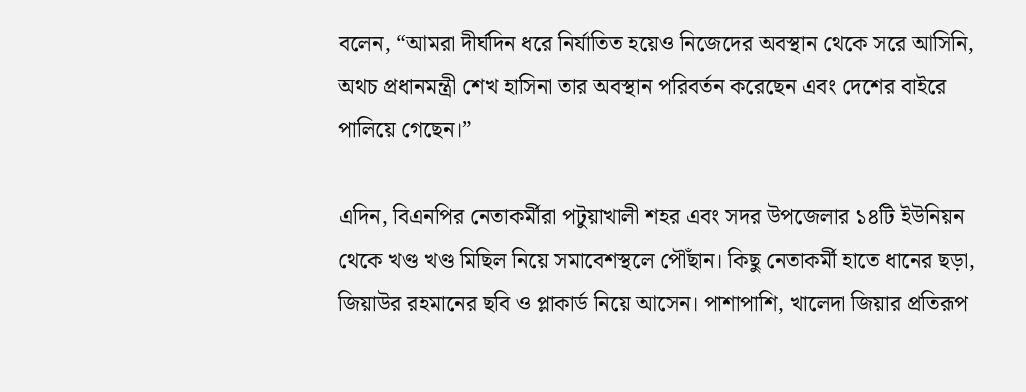বলেন, “আমরা দীর্ঘদিন ধরে নির্যাতিত হয়েও নিজেদের অবস্থান থেকে সরে আসিনি, অথচ প্রধানমন্ত্রী শেখ হাসিনা তার অবস্থান পরিবর্তন করেছেন এবং দেশের বাইরে পালিয়ে গেছেন।”

এদিন, বিএনপির নেতাকর্মীরা পটুয়াখালী শহর এবং সদর উপজেলার ১৪টি ইউনিয়ন থেকে খণ্ড খণ্ড মিছিল নিয়ে সমাবেশস্থলে পৌঁছান। কিছু নেতাকর্মী হাতে ধানের ছড়া, জিয়াউর রহমানের ছবি ও প্লাকার্ড নিয়ে আসেন। পাশাপাশি, খালেদা জিয়ার প্রতিরূপ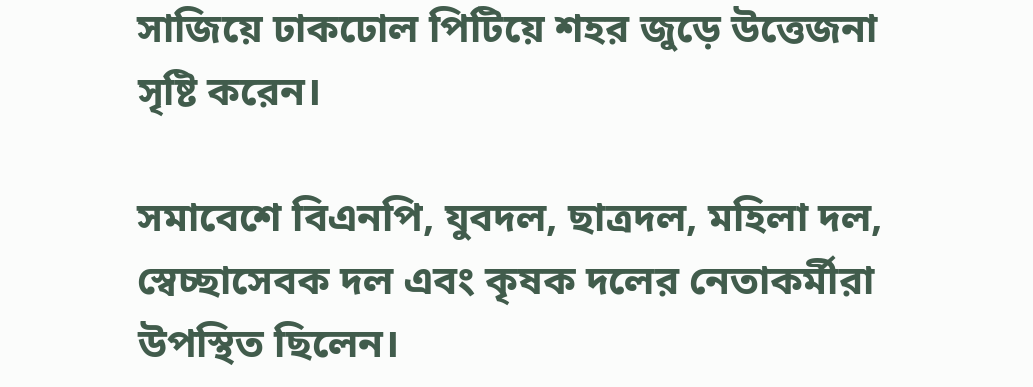সাজিয়ে ঢাকঢোল পিটিয়ে শহর জুড়ে উত্তেজনা সৃষ্টি করেন।

সমাবেশে বিএনপি, যুবদল, ছাত্রদল, মহিলা দল, স্বেচ্ছাসেবক দল এবং কৃষক দলের নেতাকর্মীরা উপস্থিত ছিলেন।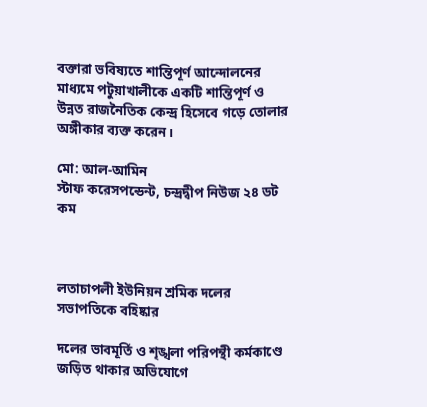বক্তারা ভবিষ্যতে শান্তিপূর্ণ আন্দোলনের মাধ্যমে পটুয়াখালীকে একটি শান্তিপূর্ণ ও উন্নত রাজনৈতিক কেন্দ্র হিসেবে গড়ে তোলার অঙ্গীকার ব্যক্ত করেন।

মো: আল-আমিন
স্টাফ করেসপন্ডেন্ট, চন্দ্রদ্বীপ নিউজ ২৪ ডট কম



লতাচাপলী ইউনিয়ন শ্রমিক দলের সভাপতিকে বহিষ্কার

দলের ভাবমূর্তি ও শৃঙ্খলা পরিপন্থী কর্মকাণ্ডে জড়িত থাকার অভিযোগে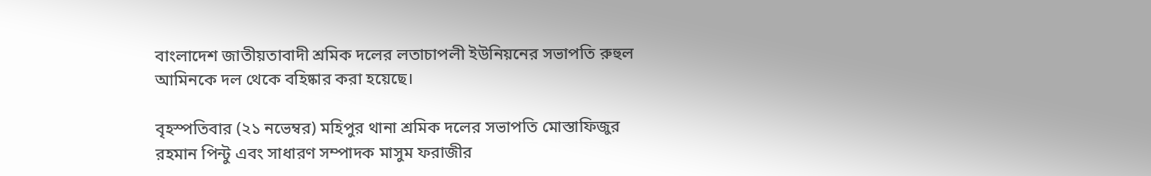বাংলাদেশ জাতীয়তাবাদী শ্রমিক দলের লতাচাপলী ইউনিয়নের সভাপতি রুহুল আমিনকে দল থেকে বহিষ্কার করা হয়েছে।

বৃহস্পতিবার (২১ নভেম্বর) মহিপুর থানা শ্রমিক দলের সভাপতি মোস্তাফিজুর রহমান পিন্টু এবং সাধারণ সম্পাদক মাসুম ফরাজীর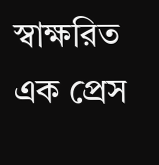স্বাক্ষরিত এক প্রেস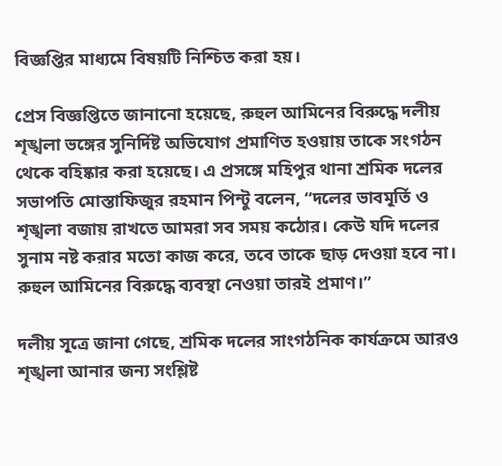বিজ্ঞপ্তির মাধ্যমে বিষয়টি নিশ্চিত করা হয়।

প্রেস বিজ্ঞপ্তিতে জানানো হয়েছে, রুহুল আমিনের বিরুদ্ধে দলীয় শৃঙ্খলা ভঙ্গের সুনির্দিষ্ট অভিযোগ প্রমাণিত হওয়ায় তাকে সংগঠন থেকে বহিষ্কার করা হয়েছে। এ প্রসঙ্গে মহিপুর থানা শ্রমিক দলের সভাপতি মোস্তাফিজুর রহমান পিন্টু বলেন, “দলের ভাবমূর্তি ও শৃঙ্খলা বজায় রাখতে আমরা সব সময় কঠোর। কেউ যদি দলের সুনাম নষ্ট করার মতো কাজ করে, তবে তাকে ছাড় দেওয়া হবে না। রুহুল আমিনের বিরুদ্ধে ব্যবস্থা নেওয়া তারই প্রমাণ।”

দলীয় সূত্রে জানা গেছে, শ্রমিক দলের সাংগঠনিক কার্যক্রমে আরও শৃঙ্খলা আনার জন্য সংশ্লিষ্ট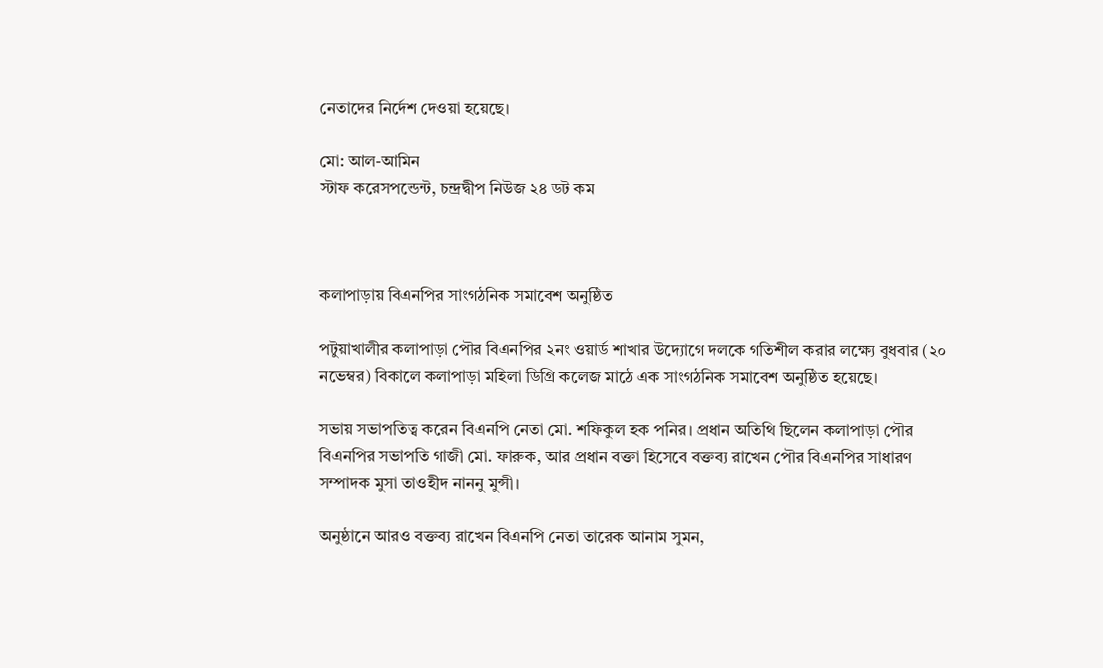নেতাদের নির্দেশ দেওয়া হয়েছে।

মো: আল-আমিন
স্টাফ করেসপন্ডেন্ট, চন্দ্রদ্বীপ নিউজ ২৪ ডট কম



কলাপাড়ায় বিএনপির সাংগঠনিক সমাবেশ অনুষ্ঠিত

পটুয়াখালীর কলাপাড়া পৌর বিএনপির ২নং ওয়ার্ড শাখার উদ্যোগে দলকে গতিশীল করার লক্ষ্যে বুধবার (২০ নভেম্বর) বিকালে কলাপাড়া মহিলা ডিগ্রি কলেজ মাঠে এক সাংগঠনিক সমাবেশ অনুষ্ঠিত হয়েছে।

সভায় সভাপতিত্ব করেন বিএনপি নেতা মো. শফিকুল হক পনির। প্রধান অতিথি ছিলেন কলাপাড়া পৌর বিএনপির সভাপতি গাজী মো. ফারুক, আর প্রধান বক্তা হিসেবে বক্তব্য রাখেন পৌর বিএনপির সাধারণ সম্পাদক মুসা তাওহীদ নাননু মুন্সী।

অনুষ্ঠানে আরও বক্তব্য রাখেন বিএনপি নেতা তারেক আনাম সুমন,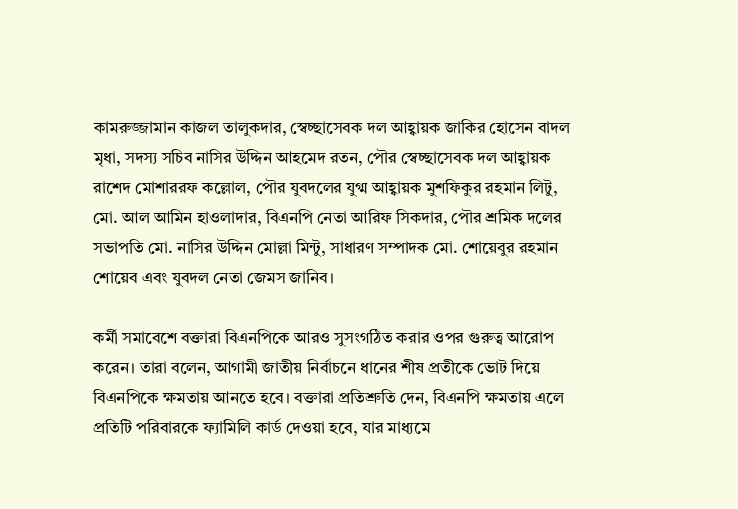কামরুজ্জামান কাজল তালুকদার, স্বেচ্ছাসেবক দল আহ্বায়ক জাকির হোসেন বাদল মৃধা, সদস্য সচিব নাসির উদ্দিন আহমেদ রতন, পৌর স্বেচ্ছাসেবক দল আহ্বায়ক রাশেদ মোশাররফ কল্লোল, পৌর যুবদলের যুগ্ম আহ্বায়ক মুশফিকুর রহমান লিটু, মো. আল আমিন হাওলাদার, বিএনপি নেতা আরিফ সিকদার, পৌর শ্রমিক দলের সভাপতি মো. নাসির উদ্দিন মোল্লা মিন্টু, সাধারণ সম্পাদক মো. শোয়েবুর রহমান শোয়েব এবং যুবদল নেতা জেমস জানিব।

কর্মী সমাবেশে বক্তারা বিএনপিকে আরও সুসংগঠিত করার ওপর গুরুত্ব আরোপ করেন। তারা বলেন, আগামী জাতীয় নির্বাচনে ধানের শীষ প্রতীকে ভোট দিয়ে বিএনপিকে ক্ষমতায় আনতে হবে। বক্তারা প্রতিশ্রুতি দেন, বিএনপি ক্ষমতায় এলে প্রতিটি পরিবারকে ফ্যামিলি কার্ড দেওয়া হবে, যার মাধ্যমে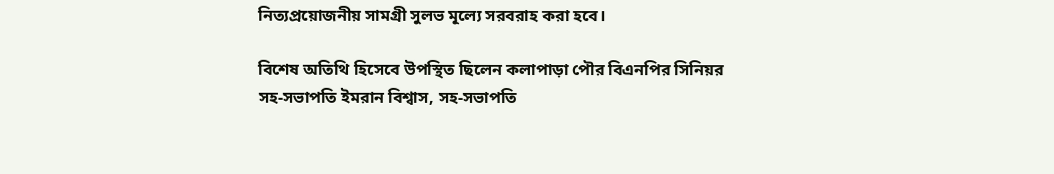নিত্যপ্রয়োজনীয় সামগ্রী সুলভ মূল্যে সরবরাহ করা হবে।

বিশেষ অতিথি হিসেবে উপস্থিত ছিলেন কলাপাড়া পৌর বিএনপির সিনিয়র সহ-সভাপতি ইমরান বিশ্বাস, সহ-সভাপতি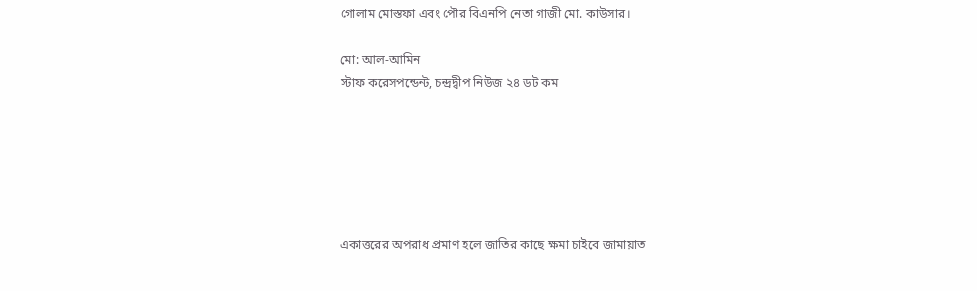গোলাম মোস্তফা এবং পৌর বিএনপি নেতা গাজী মো. কাউসার।

মো: আল-আমিন
স্টাফ করেসপন্ডেন্ট, চন্দ্রদ্বীপ নিউজ ২৪ ডট কম






একাত্তরের অপরাধ প্রমাণ হলে জাতির কাছে ক্ষমা চাইবে জামায়াত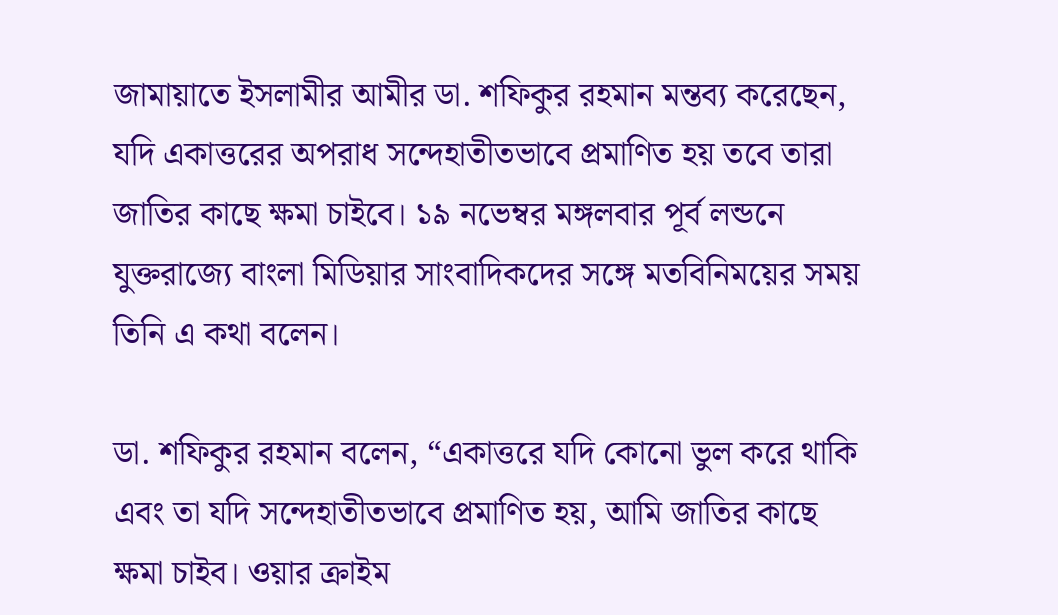জামায়াতে ইসলামীর আমীর ডা. শফিকুর রহমান মন্তব্য করেছেন, যদি একাত্তরের অপরাধ সন্দেহাতীতভাবে প্রমাণিত হয় তবে তারা জাতির কাছে ক্ষমা চাইবে। ১৯ নভেম্বর মঙ্গলবার পূর্ব লন্ডনে যুক্তরাজ্যে বাংলা মিডিয়ার সাংবাদিকদের সঙ্গে মতবিনিময়ের সময় তিনি এ কথা বলেন।

ডা. শফিকুর রহমান বলেন, “একাত্তরে যদি কোনো ভুল করে থাকি এবং তা যদি সন্দেহাতীতভাবে প্রমাণিত হয়, আমি জাতির কাছে ক্ষমা চাইব। ওয়ার ক্রাইম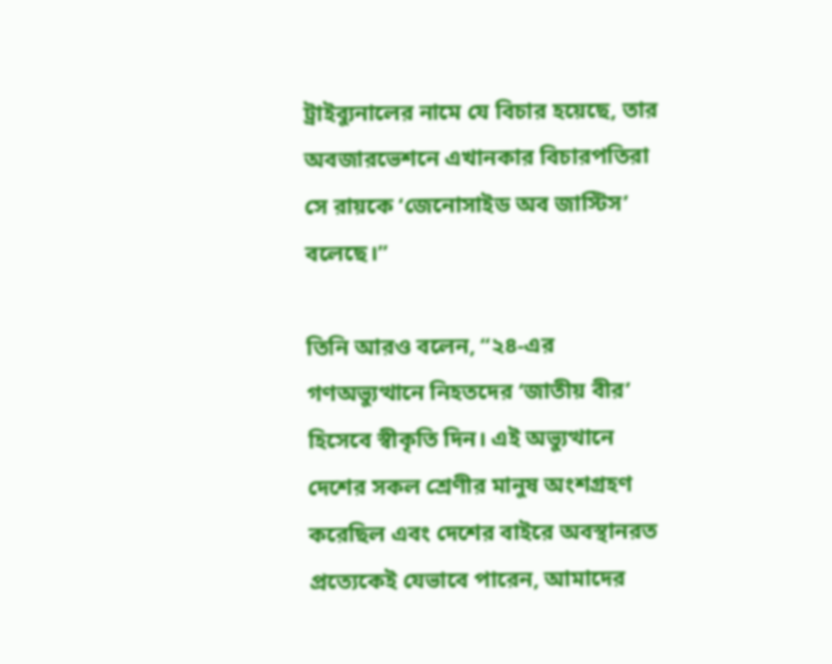ট্রাইব্যুনালের নামে যে বিচার হয়েছে, তার অবজারভেশনে এখানকার বিচারপতিরা সে রায়কে ‘জেনোসাইড অব জাস্টিস’ বলেছে।”

তিনি আরও বলেন, “২৪-এর গণঅভ্যুত্থানে নিহতদের ‘জাতীয় বীর’ হিসেবে স্বীকৃতি দিন। এই অভ্যুত্থানে দেশের সকল শ্রেণীর মানুষ অংশগ্রহণ করেছিল এবং দেশের বাইরে অবস্থানরত প্রত্যেকেই যেভাবে পারেন, আমাদের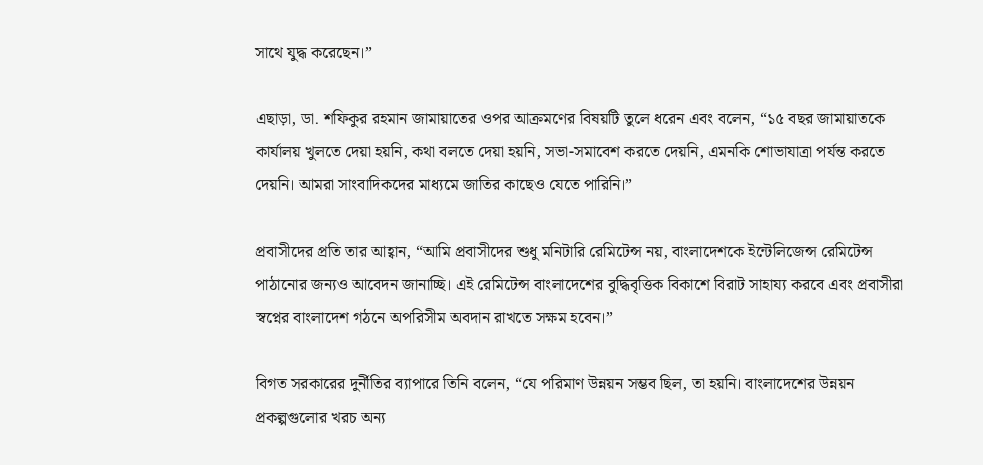সাথে যুদ্ধ করেছেন।”

এছাড়া, ডা. শফিকুর রহমান জামায়াতের ওপর আক্রমণের বিষয়টি তুলে ধরেন এবং বলেন, “১৫ বছর জামায়াতকে কার্যালয় খুলতে দেয়া হয়নি, কথা বলতে দেয়া হয়নি, সভা-সমাবেশ করতে দেয়নি, এমনকি শোভাযাত্রা পর্যন্ত করতে দেয়নি। আমরা সাংবাদিকদের মাধ্যমে জাতির কাছেও যেতে পারিনি।”

প্রবাসীদের প্রতি তার আহ্বান, “আমি প্রবাসীদের শুধু মনিটারি রেমিটেন্স নয়, বাংলাদেশকে ইন্টেলিজেন্স রেমিটেন্স পাঠানোর জন্যও আবেদন জানাচ্ছি। এই রেমিটেন্স বাংলাদেশের বুদ্ধিবৃত্তিক বিকাশে বিরাট সাহায্য করবে এবং প্রবাসীরা স্বপ্নের বাংলাদেশ গঠনে অপরিসীম অবদান রাখতে সক্ষম হবেন।”

বিগত সরকারের দুর্নীতির ব্যাপারে তিনি বলেন, “যে পরিমাণ উন্নয়ন সম্ভব ছিল, তা হয়নি। বাংলাদেশের উন্নয়ন প্রকল্পগুলোর খরচ অন্য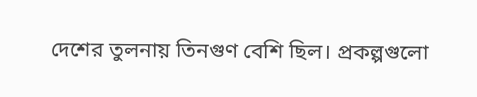দেশের তুলনায় তিনগুণ বেশি ছিল। প্রকল্পগুলো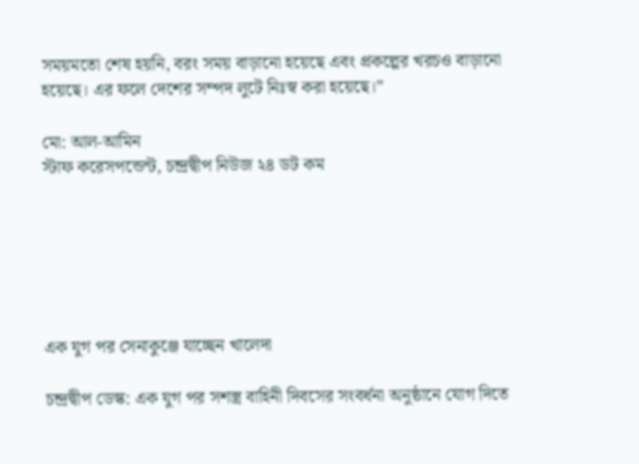সময়মতো শেষ হয়নি, বরং সময় বাড়ানো হয়েছে এবং প্রকল্পের খরচও বাড়ানো হয়েছে। এর ফলে দেশের সম্পদ লুটে নিঃস্ব করা হয়েছে।”

মো: আল-আমিন
স্টাফ করেসপন্ডেন্ট, চন্দ্রদ্বীপ নিউজ ২৪ ডট কম






এক যুগ পর সেনাকুঞ্জে যাচ্ছেন খালেদা

চন্দ্রদ্বীপ ডেস্ক: এক যুগ পর সশস্ত্র বাহিনী দিবসের সংবর্ধনা অনুষ্ঠানে যোগ দিতে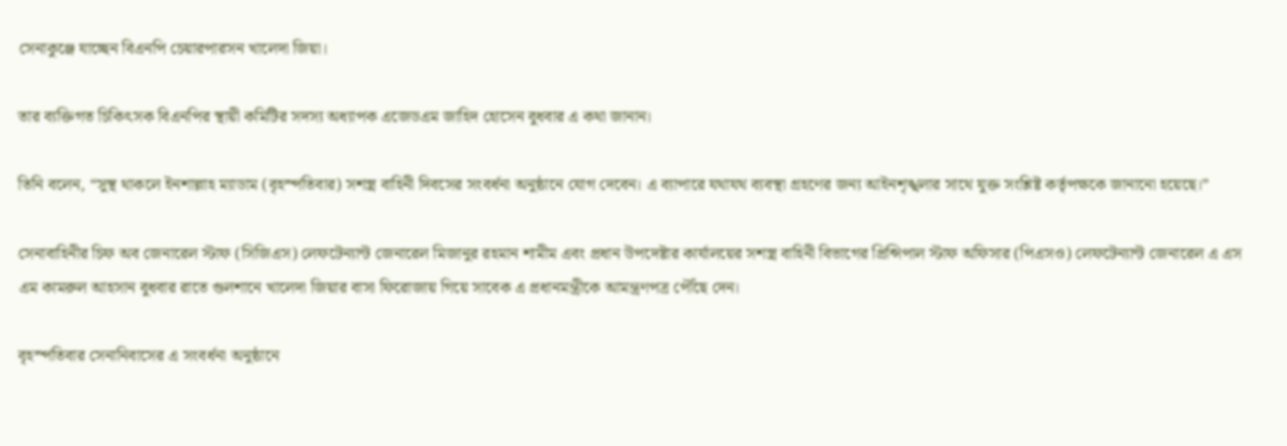সেনাকুঞ্জে যাচ্ছেন বিএনপি চেয়ারপারসন খালেদা জিয়া।

তার ব্যক্তিগত চিকিৎসক বিএনপির স্থায়ী কমিটির সদস্য অধ্যাপক এজেডএম জাহিদ হোসেন বুধবার এ কথা জানান।

তিনি বলেন, “সুস্থ থাকলে ইনশাল্লাহ ম্যাডাম (বৃহস্পতিবার) সশস্ত্র বাহিনী দিবসের সংবর্ধনা অনুষ্ঠানে যোগ দেবেন। এ ব্যাপারে যথাযথ ব্যবস্থা গ্রহণের জন্য আইনশৃঙ্খলার সাথে যুক্ত সংশ্লিষ্ট কর্তৃপক্ষকে জানানো হয়েছে।”

সেনাবাহিনীর চিফ অব জেনারেল স্টাফ (সিজিএস) লেফটেন্যান্ট জেনারেল মিজানুর রহমান শামীম এবং প্রধান উপদেষ্টার কার্যালয়ের সশস্ত্র বাহিনী বিভাগের প্রিন্সিপাল স্টাফ অফিসার (পিএসও) লেফটেন্যান্ট জেনারেল এ এস এম কামরুল আহসান বুধবার রাতে গুলশানে খালেদা জিয়ার বাসা ফিরোজায় গিয়ে সাবেক এ প্রধানমন্ত্রীকে আমন্ত্রণপত্র পৌঁছে দেন।

বৃহস্পতিবার সেনানিবাসের এ সংবর্ধনা অনুষ্ঠানে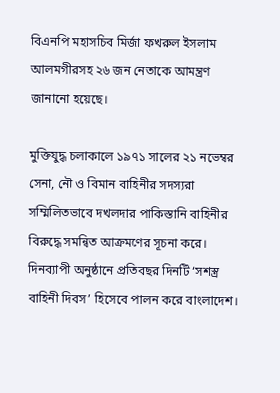বিএনপি মহাসচিব মির্জা ফখরুল ইসলাম আলমগীরসহ ২৬ জন নেতাকে আমন্ত্রণ জানানো হয়েছে।

মুক্তিযুদ্ধ চলাকালে ১৯৭১ সালের ২১ নভেম্বর সেনা, নৌ ও বিমান বাহিনীর সদস্যরা সম্মিলিতভাবে দখলদার পাকিস্তানি বাহিনীর বিরুদ্ধে সমন্বিত আক্রমণের সূচনা করে। দিনব‌্যাপী অনুষ্ঠানে প্রতিবছর দিনটি ‘সশস্ত্র বাহিনী দিবস’ হিসেবে পালন করে বাংলাদেশ।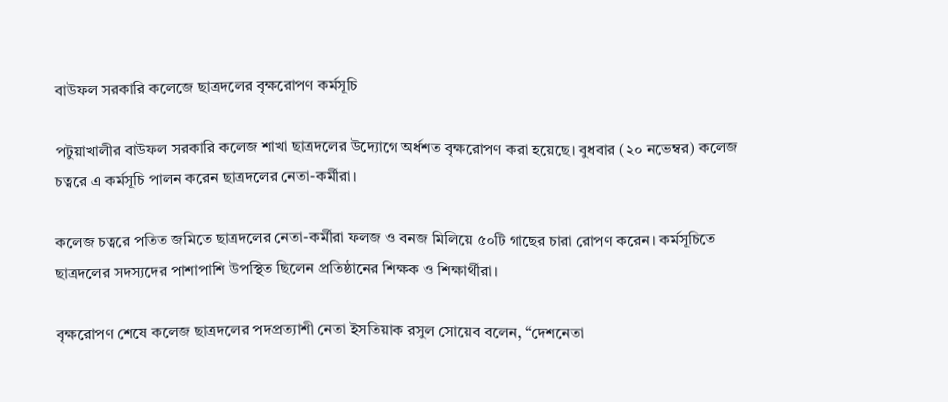বাউফল সরকারি কলেজে ছাত্রদলের বৃক্ষরোপণ কর্মসূচি

পটুয়াখালীর বাউফল সরকারি কলেজ শাখা ছাত্রদলের উদ্যোগে অর্ধশত বৃক্ষরোপণ করা হয়েছে। বুধবার (২০ নভেম্বর) কলেজ চত্বরে এ কর্মসূচি পালন করেন ছাত্রদলের নেতা-কর্মীরা।

কলেজ চত্বরে পতিত জমিতে ছাত্রদলের নেতা-কর্মীরা ফলজ ও বনজ মিলিয়ে ৫০টি গাছের চারা রোপণ করেন। কর্মসূচিতে ছাত্রদলের সদস্যদের পাশাপাশি উপস্থিত ছিলেন প্রতিষ্ঠানের শিক্ষক ও শিক্ষার্থীরা।

বৃক্ষরোপণ শেষে কলেজ ছাত্রদলের পদপ্রত্যাশী নেতা ইসতিয়াক রসুল সোয়েব বলেন, “দেশনেতা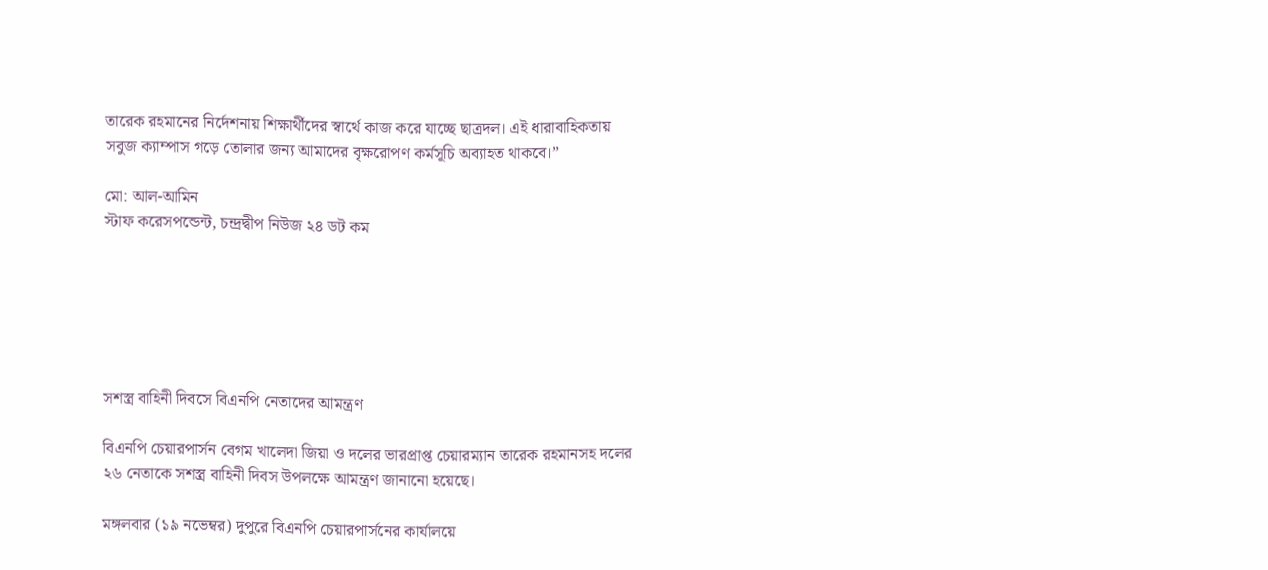তারেক রহমানের নির্দেশনায় শিক্ষার্থীদের স্বার্থে কাজ করে যাচ্ছে ছাত্রদল। এই ধারাবাহিকতায় সবুজ ক্যাম্পাস গড়ে তোলার জন্য আমাদের বৃক্ষরোপণ কর্মসূচি অব্যাহত থাকবে।”

মো: আল-আমিন
স্টাফ করেসপন্ডেন্ট, চন্দ্রদ্বীপ নিউজ ২৪ ডট কম






সশস্ত্র বাহিনী দিবসে বিএনপি নেতাদের আমন্ত্রণ

বিএনপি চেয়ারপার্সন বেগম খালেদা জিয়া ও দলের ভারপ্রাপ্ত চেয়ারম্যান তারেক রহমানসহ দলের ২৬ নেতাকে সশস্ত্র বাহিনী দিবস উপলক্ষে আমন্ত্রণ জানানো হয়েছে।

মঙ্গলবার (১৯ নভেম্বর) দুপুরে বিএনপি চেয়ারপার্সনের কার্যালয়ে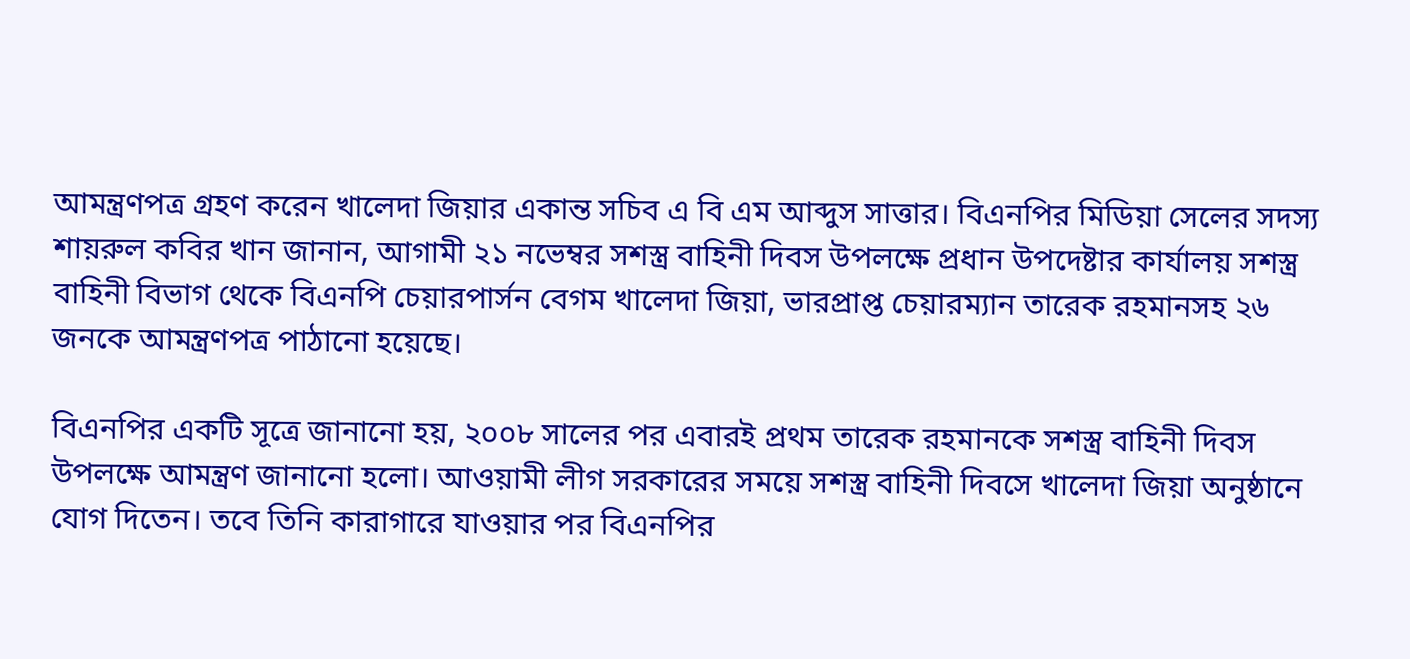আমন্ত্রণপত্র গ্রহণ করেন খালেদা জিয়ার একান্ত সচিব এ বি এম আব্দুস সাত্তার। বিএনপির মিডিয়া সেলের সদস্য শায়রুল কবির খান জানান, আগামী ২১ নভেম্বর সশস্ত্র বাহিনী দিবস উপলক্ষে প্রধান উপদেষ্টার কার্যালয় সশস্ত্র বাহিনী বিভাগ থেকে বিএনপি চেয়ারপার্সন বেগম খালেদা জিয়া, ভারপ্রাপ্ত চেয়ারম্যান তারেক রহমানসহ ২৬ জনকে আমন্ত্রণপত্র পাঠানো হয়েছে।

বিএনপির একটি সূত্রে জানানো হয়, ২০০৮ সালের পর এবারই প্রথম তারেক রহমানকে সশস্ত্র বাহিনী দিবস উপলক্ষে আমন্ত্রণ জানানো হলো। আওয়ামী লীগ সরকারের সময়ে সশস্ত্র বাহিনী দিবসে খালেদা জিয়া অনুষ্ঠানে যোগ দিতেন। তবে তিনি কারাগারে যাওয়ার পর বিএনপির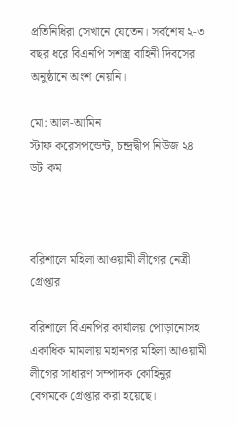প্রতিনিধিরা সেখানে যেতেন। সর্বশেষ ২-৩ বছর ধরে বিএনপি সশস্ত্র বাহিনী দিবসের অনুষ্ঠানে অংশ নেয়নি।

মো: আল-আমিন
স্টাফ করেসপন্ডেন্ট, চন্দ্রদ্বীপ নিউজ ২৪ ডট কম



বরিশালে মহিলা আওয়ামী লীগের নেত্রী গ্রেপ্তার

বরিশালে বিএনপির কার্যালয় পোড়ানোসহ একাধিক মামলায় মহানগর মহিলা আওয়ামী লীগের সাধারণ সম্পাদক কোহিনুর বেগমকে গ্রেপ্তার করা হয়েছে।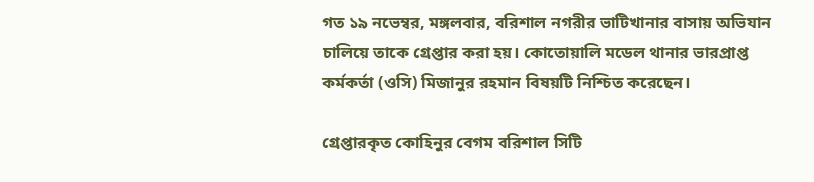গত ১৯ নভেম্বর, মঙ্গলবার, বরিশাল নগরীর ভাটিখানার বাসায় অভিযান চালিয়ে তাকে গ্রেপ্তার করা হয়। কোতোয়ালি মডেল থানার ভারপ্রাপ্ত কর্মকর্তা (ওসি) মিজানুর রহমান বিষয়টি নিশ্চিত করেছেন।

গ্রেপ্তারকৃত কোহিনুর বেগম বরিশাল সিটি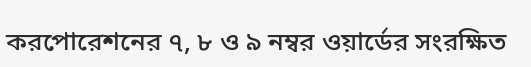করপোরেশনের ৭, ৮ ও ৯ নম্বর ওয়ার্ডের সংরক্ষিত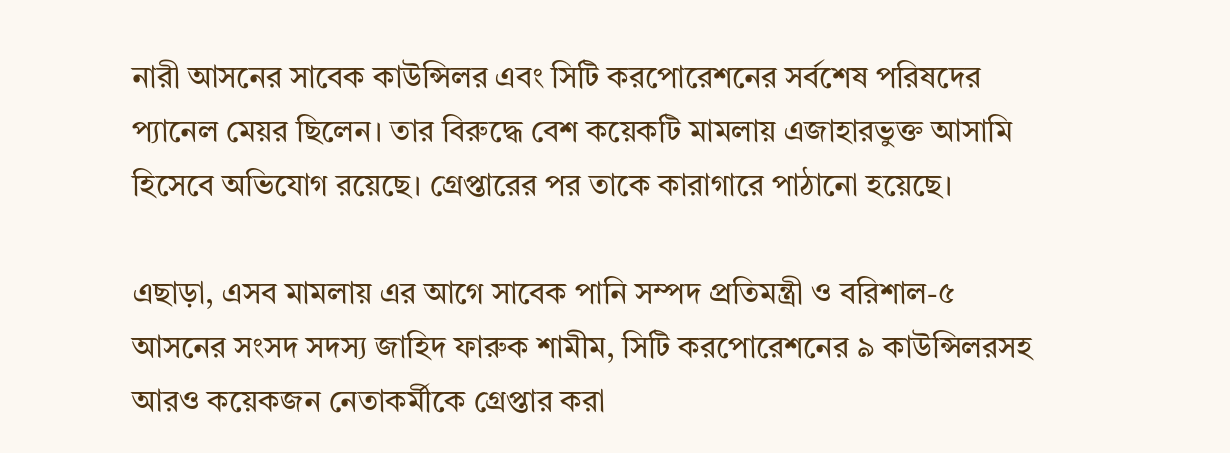নারী আসনের সাবেক কাউন্সিলর এবং সিটি করপোরেশনের সর্বশেষ পরিষদের প্যানেল মেয়র ছিলেন। তার বিরুদ্ধে বেশ কয়েকটি মামলায় এজাহারভুক্ত আসামি হিসেবে অভিযোগ রয়েছে। গ্রেপ্তারের পর তাকে কারাগারে পাঠানো হয়েছে।

এছাড়া, এসব মামলায় এর আগে সাবেক পানি সম্পদ প্রতিমন্ত্রী ও বরিশাল-৫ আসনের সংসদ সদস্য জাহিদ ফারুক শামীম, সিটি করপোরেশনের ৯ কাউন্সিলরসহ আরও কয়েকজন নেতাকর্মীকে গ্রেপ্তার করা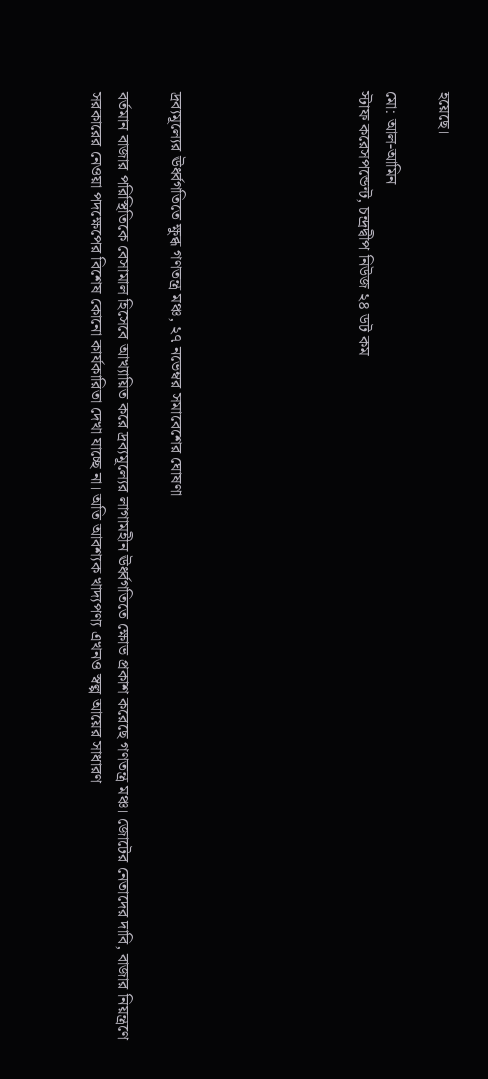হয়েছে।

মো: আল-আমিন
স্টাফ করেসপন্ডেন্ট, চন্দ্রদ্বীপ নিউজ ২৪ ডট কম






দ্রব্যমূল্যের ঊর্ধ্বগতিতে ক্ষুব্ধ গণতন্ত্র মঞ্চ, ২৭ নভেম্বর সমাবেশের ঘোষণা

বর্তমান বাজার পরিস্থিতিকে বেসামাল হিসেবে আখ্যায়িত করে দ্রব্যমূল্যের লাগামহীন ঊর্ধ্বগতিতে ক্ষোভ প্রকাশ করেছে গণতন্ত্র মঞ্চ। জোটের নেতাদের দাবি, বাজার নিয়ন্ত্রণে সরকারের নেওয়া পদক্ষেপের বিশেষ কোনো কার্যকারিতা দেখা যাচ্ছে না। অতি আবশ্যক খাদ্যপণ্য এখনও স্বল্প আয়ের সাধারণ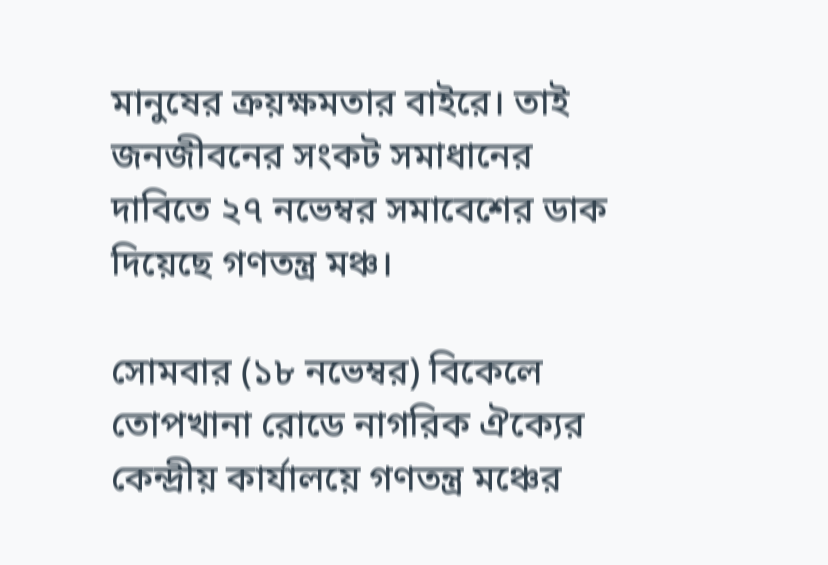মানুষের ক্রয়ক্ষমতার বাইরে। তাই জনজীবনের সংকট সমাধানের দাবিতে ২৭ নভেম্বর সমাবেশের ডাক দিয়েছে গণতন্ত্র মঞ্চ।

সোমবার (১৮ নভেম্বর) বিকেলে তোপখানা রোডে নাগরিক ঐক্যের কেন্দ্রীয় কার্যালয়ে গণতন্ত্র মঞ্চের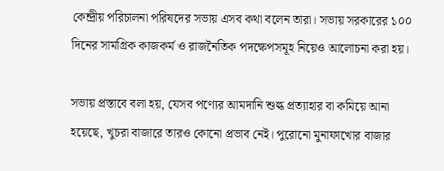কেন্দ্রীয় পরিচালনা পরিষদের সভায় এসব কথা বলেন তারা। সভায় সরকারের ১০০ দিনের সামগ্রিক কাজকর্ম ও রাজনৈতিক পদক্ষেপসমূহ নিয়েও আলোচনা করা হয়।

সভায় প্রস্তাবে বলা হয়, যেসব পণ্যের আমদানি শুল্ক প্রত্যাহার বা কমিয়ে আনা হয়েছে, খুচরা বাজারে তারও কোনো প্রভাব নেই। পুরোনো মুনাফাখোর বাজার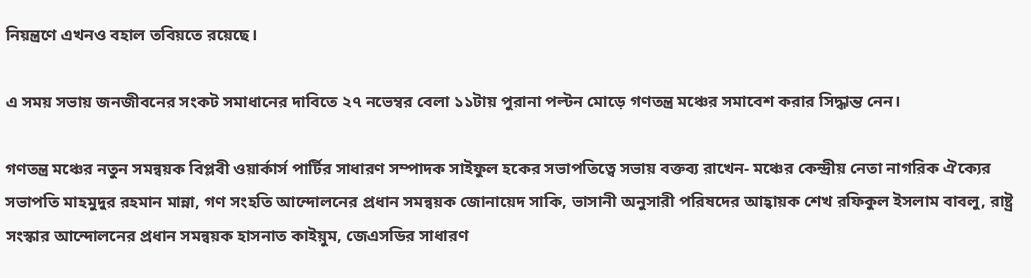নিয়ন্ত্রণে এখনও বহাল তবিয়তে রয়েছে।

এ সময় সভায় জনজীবনের সংকট সমাধানের দাবিতে ২৭ নভেম্বর বেলা ১১টায় পুরানা পল্টন মোড়ে গণতন্ত্র মঞ্চের সমাবেশ করার সিদ্ধান্ত নেন।

গণতন্ত্র মঞ্চের নতুন সমন্বয়ক বিপ্লবী ওয়ার্কার্স পার্টির সাধারণ সম্পাদক সাইফুল হকের সভাপতিত্বে সভায় বক্তব্য রাখেন- মঞ্চের কেন্দ্রীয় নেতা নাগরিক ঐক্যের সভাপতি মাহমুদুর রহমান মান্না, গণ সংহতি আন্দোলনের প্রধান সমন্বয়ক জোনায়েদ সাকি, ভাসানী অনুসারী পরিষদের আহ্বায়ক শেখ রফিকুল ইসলাম বাবলু, রাষ্ট্র সংস্কার আন্দোলনের প্রধান সমন্বয়ক হাসনাত কাইয়ুম, জেএসডির সাধারণ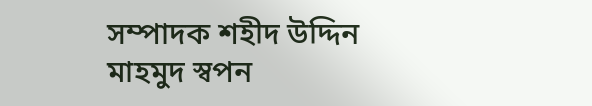সম্পাদক শহীদ উদ্দিন মাহমুদ স্বপন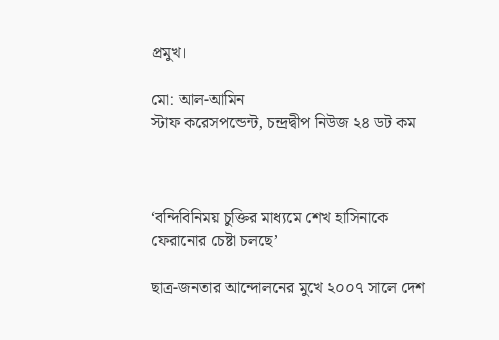প্রমুখ।

মো: আল-আমিন
স্টাফ করেসপন্ডেন্ট, চন্দ্রদ্বীপ নিউজ ২৪ ডট কম



‘বন্দিবিনিময় চুক্তির মাধ্যমে শেখ হাসিনাকে ফেরানোর চেষ্টা চলছে’

ছাত্র-জনতার আন্দোলনের মুখে ২০০৭ সালে দেশ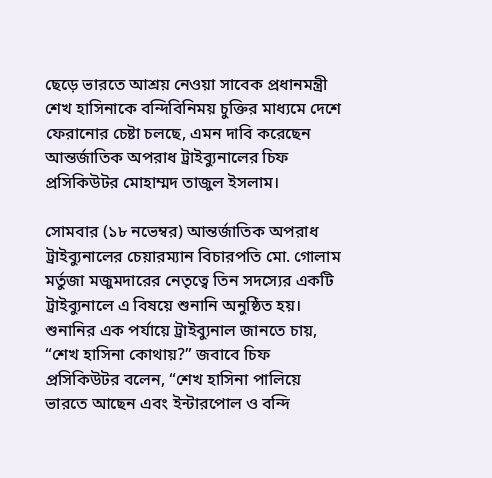ছেড়ে ভারতে আশ্রয় নেওয়া সাবেক প্রধানমন্ত্রী শেখ হাসিনাকে বন্দিবিনিময় চুক্তির মাধ্যমে দেশে ফেরানোর চেষ্টা চলছে, এমন দাবি করেছেন আন্তর্জাতিক অপরাধ ট্রাইব্যুনালের চিফ প্রসিকিউটর মোহাম্মদ তাজুল ইসলাম।

সোমবার (১৮ নভেম্বর) আন্তর্জাতিক অপরাধ ট্রাইব্যুনালের চেয়ারম্যান বিচারপতি মো. গোলাম মর্তুজা মজুমদারের নেতৃত্বে তিন সদস্যের একটি ট্রাইব্যুনালে এ বিষয়ে শুনানি অনুষ্ঠিত হয়। শুনানির এক পর্যায়ে ট্রাইব্যুনাল জানতে চায়, “শেখ হাসিনা কোথায়?” জবাবে চিফ প্রসিকিউটর বলেন, “শেখ হাসিনা পালিয়ে ভারতে আছেন এবং ইন্টারপোল ও বন্দি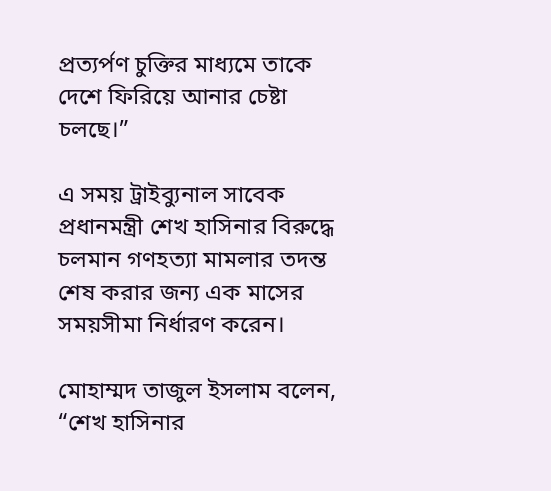প্রত্যর্পণ চুক্তির মাধ্যমে তাকে দেশে ফিরিয়ে আনার চেষ্টা চলছে।”

এ সময় ট্রাইব্যুনাল সাবেক প্রধানমন্ত্রী শেখ হাসিনার বিরুদ্ধে চলমান গণহত্যা মামলার তদন্ত শেষ করার জন্য এক মাসের সময়সীমা নির্ধারণ করেন।

মোহাম্মদ তাজুল ইসলাম বলেন, “শেখ হাসিনার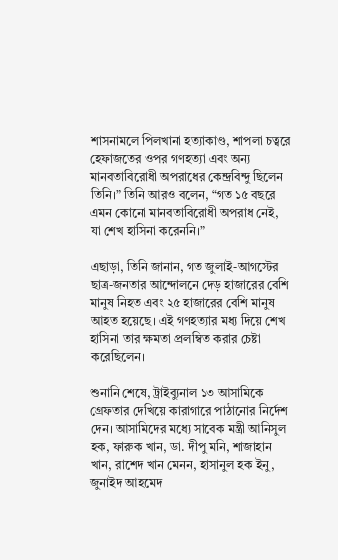শাসনামলে পিলখানা হত্যাকাণ্ড, শাপলা চত্বরে হেফাজতের ওপর গণহত্যা এবং অন্য মানবতাবিরোধী অপরাধের কেন্দ্রবিন্দু ছিলেন তিনি।” তিনি আরও বলেন, “গত ১৫ বছরে এমন কোনো মানবতাবিরোধী অপরাধ নেই, যা শেখ হাসিনা করেননি।”

এছাড়া, তিনি জানান, গত জুলাই-আগস্টের ছাত্র-জনতার আন্দোলনে দেড় হাজারের বেশি মানুষ নিহত এবং ২৫ হাজারের বেশি মানুষ আহত হয়েছে। এই গণহত্যার মধ্য দিয়ে শেখ হাসিনা তার ক্ষমতা প্রলম্বিত করার চেষ্টা করেছিলেন।

শুনানি শেষে, ট্রাইব্যুনাল ১৩ আসামিকে গ্রেফতার দেখিয়ে কারাগারে পাঠানোর নির্দেশ দেন। আসামিদের মধ্যে সাবেক মন্ত্রী আনিসুল হক, ফারুক খান, ডা. দীপু মনি, শাজাহান খান, রাশেদ খান মেনন, হাসানুল হক ইনু, জুনাইদ আহমেদ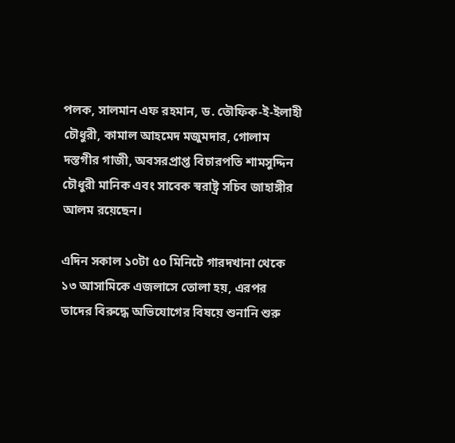পলক, সালমান এফ রহমান, ড. তৌফিক-ই-ইলাহী চৌধুরী, কামাল আহমেদ মজুমদার, গোলাম দস্তগীর গাজী, অবসরপ্রাপ্ত বিচারপতি শামসুদ্দিন চৌধুরী মানিক এবং সাবেক স্বরাষ্ট্র সচিব জাহাঙ্গীর আলম রয়েছেন।

এদিন সকাল ১০টা ৫০ মিনিটে গারদখানা থেকে ১৩ আসামিকে এজলাসে তোলা হয়, এরপর তাদের বিরুদ্ধে অভিযোগের বিষয়ে শুনানি শুরু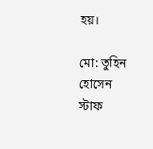হয়।

মো: তুহিন হোসেন
স্টাফ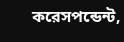করেসপন্ডেন্ট,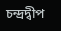চন্দ্রদ্বীপ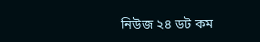নিউজ ২৪ ডট কম